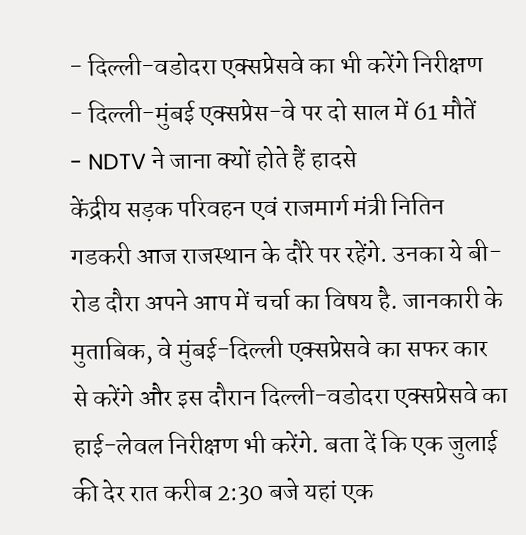- दिल्ली-वडोदरा एक्सप्रेसवे का भी करेंगे निरीक्षण
- दिल्ली-मुंबई एक्सप्रेस-वे पर दो साल में 61 मौतें
- NDTV ने जाना क्यों होते हैं हादसे
केंद्रीय सड़क परिवहन एवं राजमार्ग मंत्री नितिन गडकरी आज राजस्थान के दौरे पर रहेंगे. उनका ये बी-रोड दौरा अपने आप में चर्चा का विषय है. जानकारी के मुताबिक, वे मुंबई-दिल्ली एक्सप्रेसवे का सफर कार से करेंगे और इस दौरान दिल्ली-वडोदरा एक्सप्रेसवे का हाई-लेवल निरीक्षण भी करेंगे. बता दें कि एक जुलाई की देर रात करीब 2:30 बजे यहां एक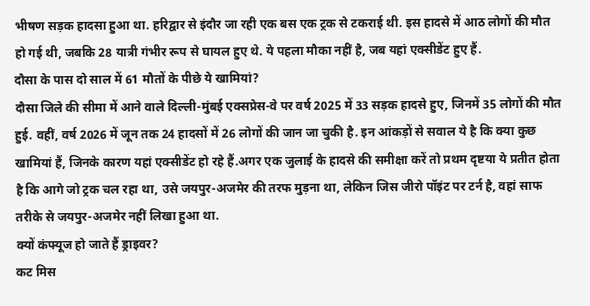भीषण सड़क हादसा हुआ था. हरिद्वार से इंदौर जा रही एक बस एक ट्रक से टकराई थी. इस हादसे में आठ लोगों की मौत हो गई थी, जबकि 28 यात्री गंभीर रूप से घायल हुए थे. ये पहला मौका नहीं है, जब यहां एक्सीडेंट हुए हैं.
दौसा के पास दो साल में 61 मौतों के पीछे ये खामियां?
दौसा जिले की सीमा में आने वाले दिल्ली-मुंबई एक्सप्रेस-वे पर वर्ष 2025 में 33 सड़क हादसे हुए, जिनमें 35 लोगों की मौत हुई. वहीं, वर्ष 2026 में जून तक 24 हादसों में 26 लोगों की जान जा चुकी है. इन आंकड़ों से सवाल ये है कि क्या कुछ खामियां हैं, जिनके कारण यहां एक्सीडेंट हो रहे हैं.अगर एक जुलाई के हादसे की समीक्षा करें तो प्रथम दृष्टया ये प्रतीत होता है कि आगे जो ट्रक चल रहा था, उसे जयपुर-अजमेर की तरफ मुड़ना था, लेकिन जिस जीरो पॉइंट पर टर्न है, वहां साफ तरीके से जयपुर-अजमेर नहीं लिखा हुआ था.
क्यों कंफ्यूज हो जाते हैं ड्राइवर?
कट मिस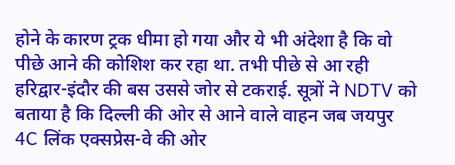होने के कारण ट्रक धीमा हो गया और ये भी अंदेशा है कि वो पीछे आने की कोशिश कर रहा था. तभी पीछे से आ रही हरिद्वार-इंदौर की बस उससे जोर से टकराई. सूत्रों ने NDTV को बताया है कि दिल्ली की ओर से आने वाले वाहन जब जयपुर 4C लिंक एक्सप्रेस-वे की ओर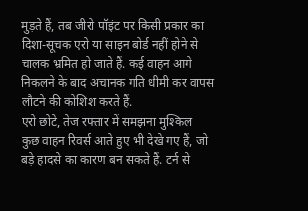मुड़ते हैं, तब जीरो पॉइंट पर किसी प्रकार का दिशा-सूचक एरो या साइन बोर्ड नहीं होने से चालक भ्रमित हो जाते हैं. कई वाहन आगे निकलने के बाद अचानक गति धीमी कर वापस लौटने की कोशिश करते हैं.
एरो छोटे, तेज रफ्तार में समझना मुश्किल
कुछ वाहन रिवर्स आते हुए भी देखे गए हैं, जो बड़े हादसे का कारण बन सकते हैं. टर्न से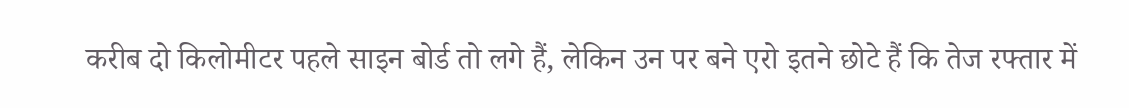करीब दो किलोमीटर पहले साइन बोर्ड तो लगे हैं, लेकिन उन पर बने एरो इतने छोटे हैं कि तेज रफ्तार में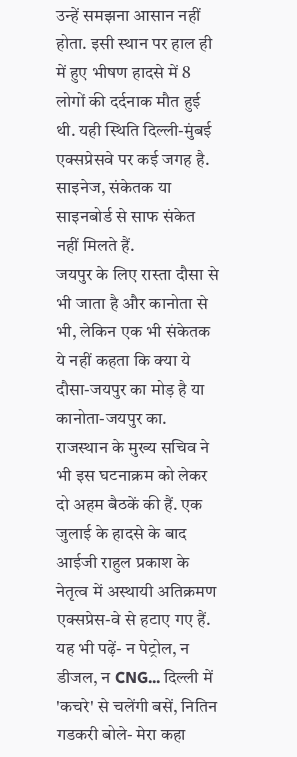उन्हें समझना आसान नहीं होता. इसी स्थान पर हाल ही में हुए भीषण हादसे में 8 लोगों की दर्दनाक मौत हुई थी. यही स्थिति दिल्ली-मुंबई एक्सप्रेसवे पर कई जगह है. साइनेज, संकेतक या साइनबोर्ड से साफ संकेत नहीं मिलते हैं.
जयपुर के लिए रास्ता दौसा से भी जाता है और कानोता से भी, लेकिन एक भी संकेतक ये नहीं कहता कि क्या ये दौसा-जयपुर का मोड़ है या कानोता-जयपुर का. राजस्थान के मुख्य सचिव ने भी इस घटनाक्रम को लेकर दो अहम बैठकें की हैं. एक जुलाई के हादसे के बाद आईजी राहुल प्रकाश के नेतृत्व में अस्थायी अतिक्रमण एक्सप्रेस-वे से हटाए गए हैं.
यह भी पढ़ें- न पेट्रोल, न डीजल, न CNG... दिल्ली में 'कचरे' से चलेंगी बसें, नितिन गडकरी बोले- मेरा कहा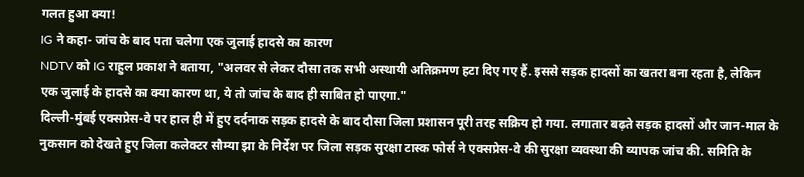गलत हुआ क्या!
IG ने कहा- जांच के बाद पता चलेगा एक जुलाई हादसे का कारण
NDTV को IG राहुल प्रकाश ने बताया, "अलवर से लेकर दौसा तक सभी अस्थायी अतिक्रमण हटा दिए गए हैं. इससे सड़क हादसों का खतरा बना रहता है, लेकिन एक जुलाई के हादसे का क्या कारण था, ये तो जांच के बाद ही साबित हो पाएगा."
दिल्ली-मुंबई एक्सप्रेस-वे पर हाल ही में हुए दर्दनाक सड़क हादसे के बाद दौसा जिला प्रशासन पूरी तरह सक्रिय हो गया. लगातार बढ़ते सड़क हादसों और जान-माल के नुकसान को देखते हुए जिला कलेक्टर सौम्या झा के निर्देश पर जिला सड़क सुरक्षा टास्क फोर्स ने एक्सप्रेस-वे की सुरक्षा व्यवस्था की व्यापक जांच की. समिति के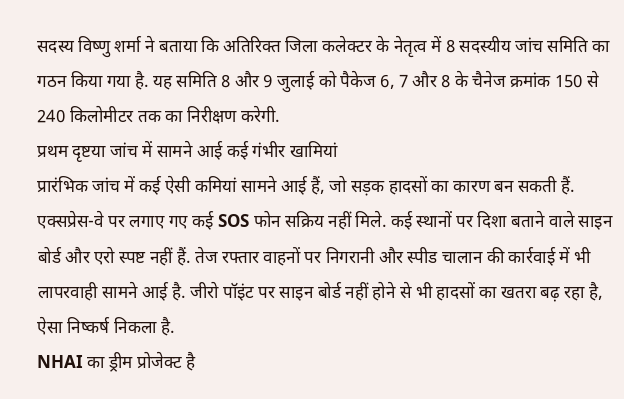सदस्य विष्णु शर्मा ने बताया कि अतिरिक्त जिला कलेक्टर के नेतृत्व में 8 सदस्यीय जांच समिति का गठन किया गया है. यह समिति 8 और 9 जुलाई को पैकेज 6, 7 और 8 के चैनेज क्रमांक 150 से 240 किलोमीटर तक का निरीक्षण करेगी.
प्रथम दृष्टया जांच में सामने आई कई गंभीर खामियां
प्रारंभिक जांच में कई ऐसी कमियां सामने आई हैं, जो सड़क हादसों का कारण बन सकती हैं. एक्सप्रेस-वे पर लगाए गए कई SOS फोन सक्रिय नहीं मिले. कई स्थानों पर दिशा बताने वाले साइन बोर्ड और एरो स्पष्ट नहीं हैं. तेज रफ्तार वाहनों पर निगरानी और स्पीड चालान की कार्रवाई में भी लापरवाही सामने आई है. जीरो पॉइंट पर साइन बोर्ड नहीं होने से भी हादसों का खतरा बढ़ रहा है, ऐसा निष्कर्ष निकला है.
NHAI का ड्रीम प्रोजेक्ट है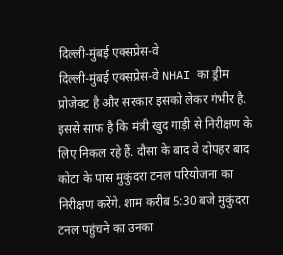दिल्ली-मुंबई एक्सप्रेस-वे
दिल्ली-मुंबई एक्सप्रेस-वे NHAI का ड्रीम प्रोजेक्ट है और सरकार इसको लेकर गंभीर है. इससे साफ है कि मंत्री खुद गाड़ी से निरीक्षण के लिए निकल रहे हैं. दौसा के बाद वे दोपहर बाद कोटा के पास मुकुंदरा टनल परियोजना का निरीक्षण करेंगे. शाम करीब 5:30 बजे मुकुंदरा टनल पहुंचने का उनका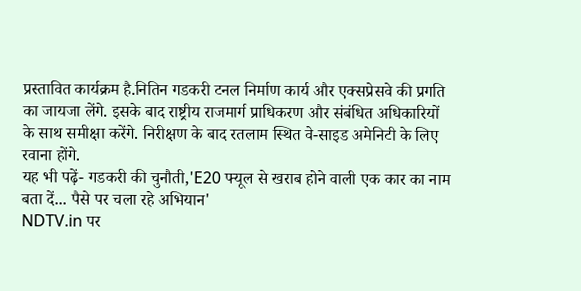प्रस्तावित कार्यक्रम है.नितिन गडकरी टनल निर्माण कार्य और एक्सप्रेसवे की प्रगति का जायजा लेंगे. इसके बाद राष्ट्रीय राजमार्ग प्राधिकरण और संबंधित अधिकारियों के साथ समीक्षा करेंगे. निरीक्षण के बाद रतलाम स्थित वे-साइड अमेनिटी के लिए रवाना होंगे.
यह भी पढ़ें- गडकरी की चुनौती,'E20 फ्यूल से खराब होने वाली एक कार का नाम बता दें... पैसे पर चला रहे अभियान'
NDTV.in पर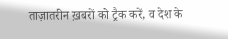ताज़ातरीन ख़बरों को ट्रैक करें, व देश के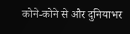कोने-कोने से और दुनियाभर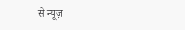से न्यूज़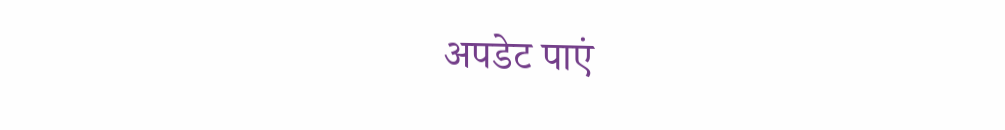अपडेट पाएं